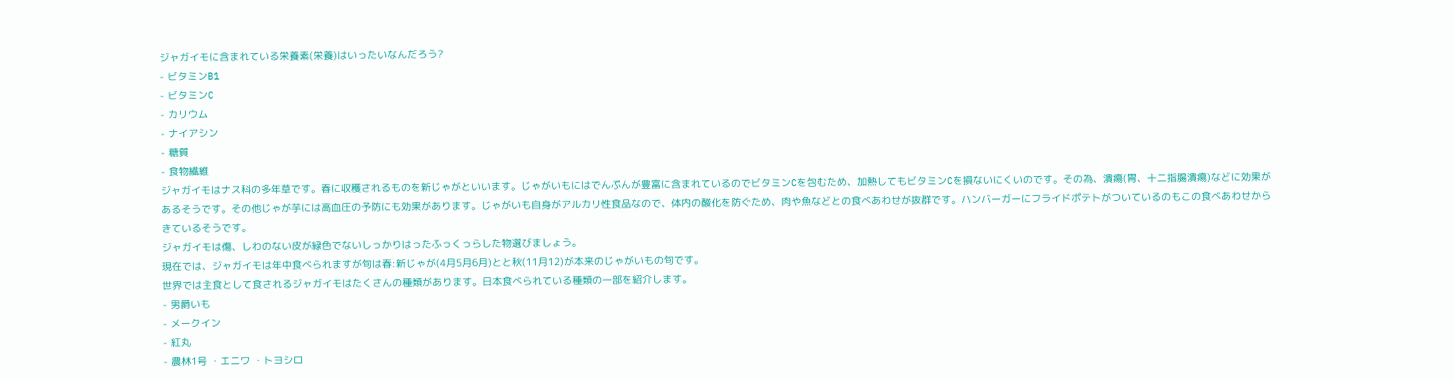ジャガイモに含まれている栄養素(栄養)はいったいなんだろう?
- ビタミンB1
- ビタミンC
- カリウム
- ナイアシン
- 糖質
- 食物繊維
ジャガイモはナス科の多年草です。春に収穫されるものを新じゃがといいます。じゃがいもにはでんぷんが豊富に含まれているのでビタミンCを包むため、加熱してもビタミンCを損ないにくいのです。その為、潰瘍(胃、十二指腸潰瘍)などに効果があるそうです。その他じゃが芋には高血圧の予防にも効果があります。じゃがいも自身がアルカリ性食品なので、体内の酸化を防ぐため、肉や魚などとの食べあわせが抜群です。ハンバーガーにフライドポテトがついているのもこの食べあわせからきているそうです。
ジャガイモは傷、しわのない皮が緑色でないしっかりはったふっくっらした物選びましょう。
現在では、ジャガイモは年中食べられますが旬は春:新じゃが(4月5月6月)とと秋(11月12)が本来のじゃがいもの旬です。
世界では主食として食されるジャガイモはたくさんの種類があります。日本食べられている種類の一部を紹介します。
- 男爵いも
- メークイン
- 紅丸
- 農林1号 ・エニワ ・トヨシロ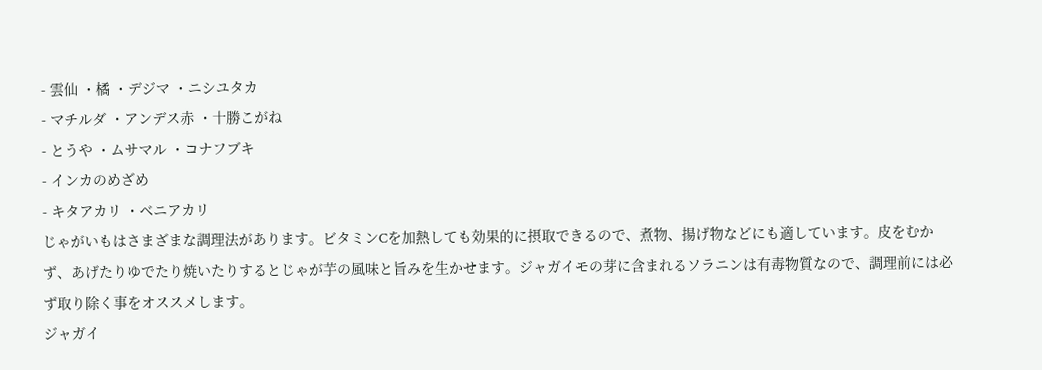- 雲仙 ・橘 ・デジマ ・ニシユタカ
- マチルダ ・アンデス赤 ・十勝こがね
- とうや ・ムサマル ・コナフブキ
- インカのめざめ
- キタアカリ ・ベニアカリ
じゃがいもはさまざまな調理法があります。ビタミンCを加熱しても効果的に摂取できるので、煮物、揚げ物などにも適しています。皮をむかず、あげたりゆでたり焼いたりするとじゃが芋の風味と旨みを生かせます。ジャガイモの芽に含まれるソラニンは有毒物質なので、調理前には必ず取り除く事をオススメします。
ジャガイ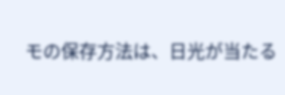モの保存方法は、日光が当たる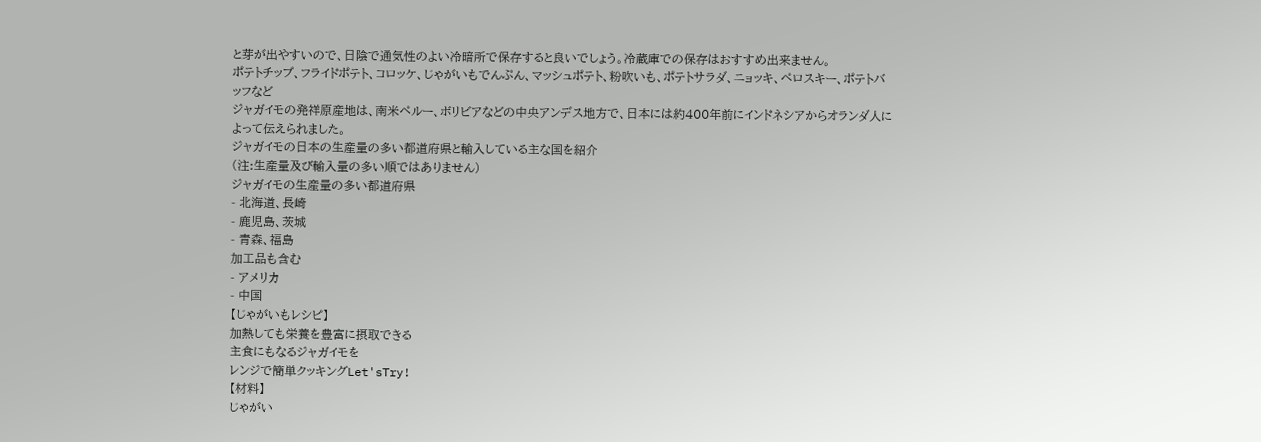と芽が出やすいので、日陰で通気性のよい冷暗所で保存すると良いでしょう。冷蔵庫での保存はおすすめ出来ません。
ポテトチップ、フライドポテト、コロッケ、じゃがいもでんぷん、マッシュポテト、粉吹いも、ポテトサラダ、ニョッキ、ペロスキー、ポテトバッフなど
ジャガイモの発祥原産地は、南米ペルー、ボリビアなどの中央アンデス地方で、日本には約400年前にインドネシアからオランダ人によって伝えられました。
ジャガイモの日本の生産量の多い都道府県と輸入している主な国を紹介
(注:生産量及び輸入量の多い順ではありません)
ジャガイモの生産量の多い都道府県
- 北海道、長崎
- 鹿児島、茨城
- 青森、福島
加工品も含む
- アメリカ
- 中国
【じゃがいもレシピ】
加熱しても栄養を豊富に摂取できる
主食にもなるジャガイモを
レンジで簡単クッキングLet'sTry!
【材料】
じゃがい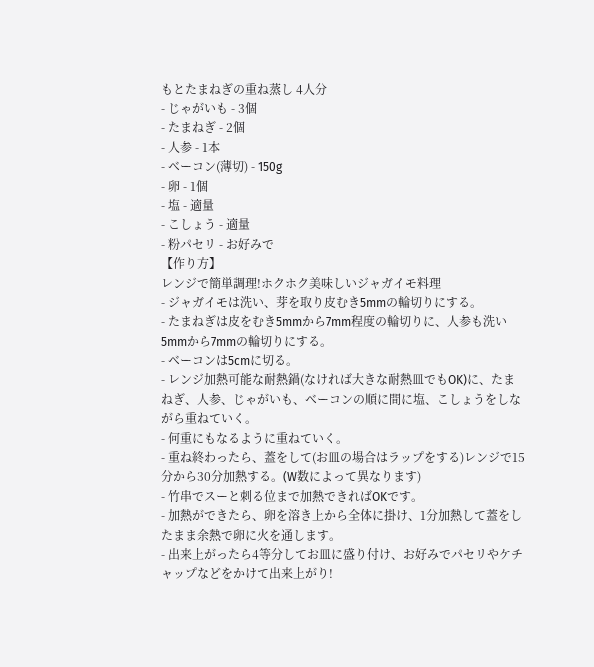もとたまねぎの重ね蒸し 4人分
- じゃがいも - 3個
- たまねぎ - 2個
- 人参 - 1本
- ベーコン(薄切) - 150g
- 卵 - 1個
- 塩 - 適量
- こしょう - 適量
- 粉パセリ - お好みで
【作り方】
レンジで簡単調理!ホクホク美味しいジャガイモ料理
- ジャガイモは洗い、芽を取り皮むき5mmの輪切りにする。
- たまねぎは皮をむき5mmから7mm程度の輪切りに、人参も洗い5mmから7mmの輪切りにする。
- ベーコンは5cmに切る。
- レンジ加熱可能な耐熱鍋(なければ大きな耐熱皿でもOK)に、たまねぎ、人参、じゃがいも、ベーコンの順に間に塩、こしょうをしながら重ねていく。
- 何重にもなるように重ねていく。
- 重ね終わったら、蓋をして(お皿の場合はラップをする)レンジで15分から30分加熱する。(W数によって異なります)
- 竹串でスーと刺る位まで加熱できればOKです。
- 加熱ができたら、卵を溶き上から全体に掛け、1分加熱して蓋をしたまま余熱で卵に火を通します。
- 出来上がったら4等分してお皿に盛り付け、お好みでパセリやケチャップなどをかけて出来上がり!